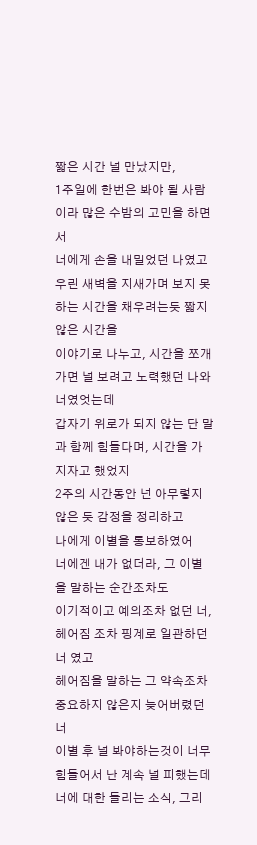짧은 시간 널 만났지만,
1주일에 한번은 봐야 될 사람이라 많은 수밤의 고민을 하면서
너에게 손을 내밀었던 나였고
우린 새벽을 지새가며 보지 못하는 시간을 채우려는듯 짧지 않은 시간을
이야기로 나누고, 시간을 쪼개가면 널 보려고 노력했던 나와 너였엇는데
갑자기 위로가 되지 않는 단 말과 함께 힘들다며, 시간을 가지자고 했었지
2주의 시간동안 넌 아무렇지 않은 듯 감정을 정리하고
나에게 이별을 통보하였어
너에겐 내가 없더라, 그 이별을 말하는 순간조차도
이기적이고 예의조차 없던 너, 헤어짐 조차 핑계로 일관하던 너 였고
헤어짐을 말하는 그 약속조차 중요하지 않은지 늦어버렸던 너
이별 후 널 봐야하는것이 너무 힘들어서 난 계속 널 피했는데
너에 대한 들리는 소식, 그리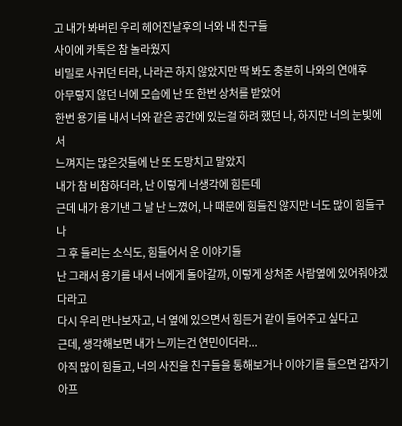고 내가 봐버린 우리 헤어진날후의 너와 내 친구들
사이에 카톡은 참 놀라웠지
비밀로 사귀던 터라, 나라곤 하지 않았지만 딱 봐도 충분히 나와의 연애후
아무렇지 않던 너에 모습에 난 또 한번 상처를 받았어
한번 용기를 내서 너와 같은 공간에 있는걸 하려 했던 나, 하지만 너의 눈빛에서
느껴지는 많은것들에 난 또 도망치고 말았지
내가 참 비참하더라, 난 이렇게 너생각에 힘든데
근데 내가 용기낸 그 날 난 느꼈어, 나 때문에 힘들진 않지만 너도 많이 힘들구나
그 후 들리는 소식도, 힘들어서 운 이야기들
난 그래서 용기를 내서 너에게 돌아갈까, 이렇게 상처준 사람옆에 있어줘야겠다라고
다시 우리 만나보자고, 너 옆에 있으면서 힘든거 같이 들어주고 싶다고
근데, 생각해보면 내가 느끼는건 연민이더라...
아직 많이 힘들고, 너의 사진을 친구들을 통해보거나 이야기를 들으면 갑자기
아프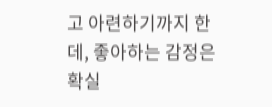고 아련하기까지 한데, 좋아하는 감정은 확실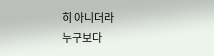히 아니더라
누구보다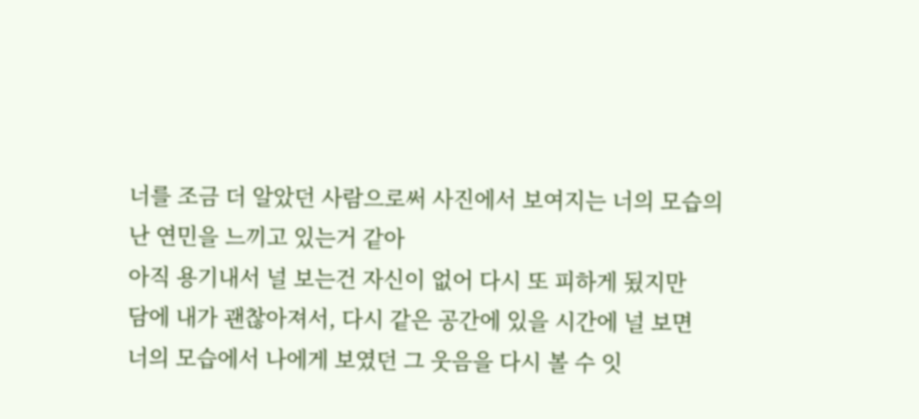너를 조금 더 알았던 사람으로써 사진에서 보여지는 너의 모습의
난 연민을 느끼고 있는거 같아
아직 용기내서 널 보는건 자신이 없어 다시 또 피하게 됬지만
담에 내가 괜찮아져서, 다시 같은 공간에 있을 시간에 널 보면
너의 모습에서 나에게 보였던 그 웃음을 다시 볼 수 잇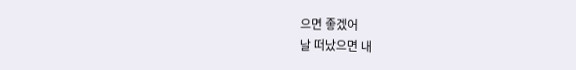으면 좋겠어
날 떠났으면 내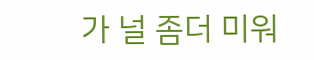가 널 좀더 미워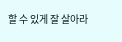할 수 있게 잘 살아라